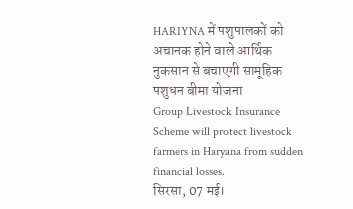HARIYNA में पशुपालकों को अचानक होने वाले आर्थिक नुकसान से बचाएगी सामूहिक पशुधन बीमा योजना
Group Livestock Insurance Scheme will protect livestock farmers in Haryana from sudden financial losses.
सिरसा, 07 मई।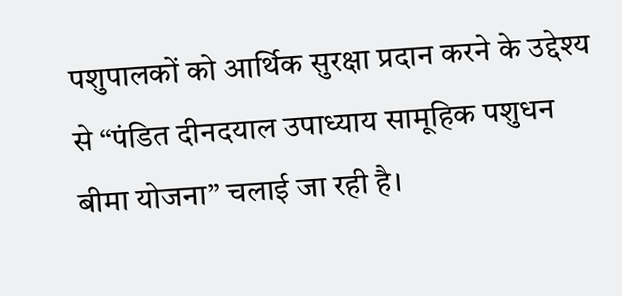पशुपालकों को आर्थिक सुरक्षा प्रदान करने के उद्देश्य से “पंडित दीनदयाल उपाध्याय सामूहिक पशुधन बीमा योजना” चलाई जा रही है।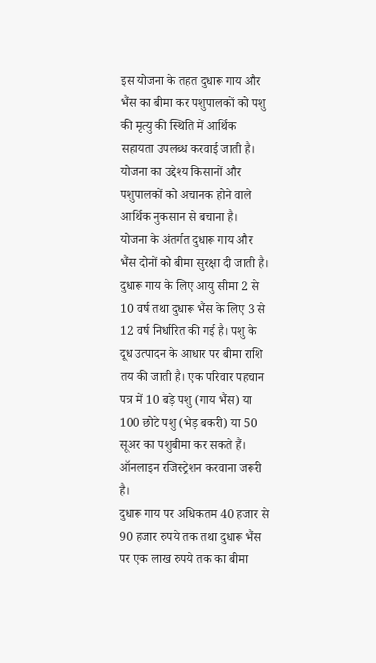इस योजना के तहत दुधारू गाय और भैंस का बीमा कर पशुपालकों को पशु की मृत्यु की स्थिति में आर्थिक सहायता उपलब्ध करवाई जाती है। योजना का उद्देश्य किसानों और पशुपालकों को अचानक होने वाले आर्थिक नुकसान से बचाना है।
योजना के अंतर्गत दुधारू गाय और भैंस दोनों को बीमा सुरक्षा दी जाती है। दुधारू गाय के लिए आयु सीमा 2 से 10 वर्ष तथा दुधारू भैंस के लिए 3 से 12 वर्ष निर्धारित की गई है। पशु के दूध उत्पादन के आधार पर बीमा राशि तय की जाती है। एक परिवार पहचान पत्र में 10 बड़े पशु (गाय भैंस) या 100 छोटे पशु (भेड़ बकरी) या 50 सूअर का पशुबीमा कर सकते हैं। ऑनलाइन रजिस्ट्रेशन करवाना जरूरी है।
दुधारू गाय पर अधिकतम 40 हजार से 90 हजार रुपये तक तथा दुधारू भैंस पर एक लाख रुपये तक का बीमा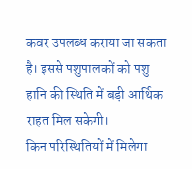कवर उपलब्ध कराया जा सकता है। इससे पशुपालकों को पशु हानि की स्थिति में बड़ी आर्थिक राहत मिल सकेगी।
किन परिस्थितियों में मिलेगा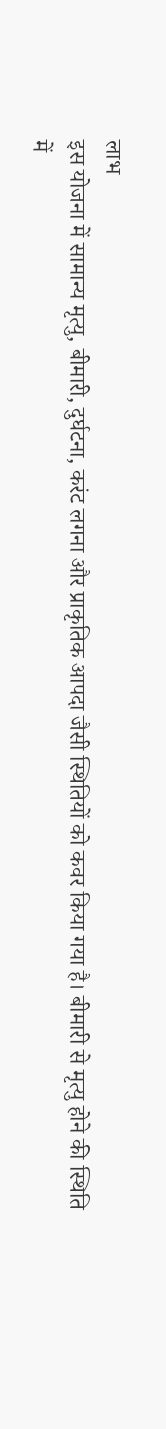लाभ
इस योजना में सामान्य मृत्यु, बीमारी, दुर्घटना, करंट लगना और प्राकृतिक आपदा जैसी स्थितियों को कवर किया गया है। बीमारी से मृत्यु होने की स्थिति में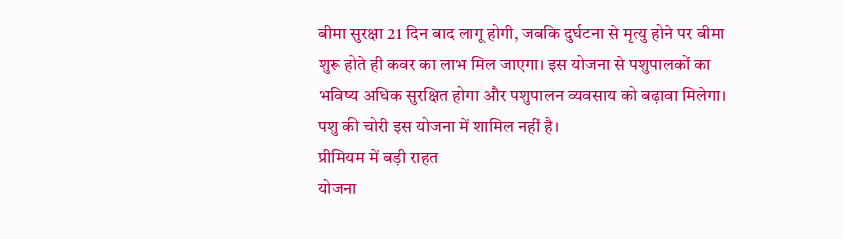बीमा सुरक्षा 21 दिन बाद लागू होगी, जबकि दुर्घटना से मृत्यु होने पर बीमा शुरू होते ही कवर का लाभ मिल जाएगा। इस योजना से पशुपालकों का भविष्य अधिक सुरक्षित होगा और पशुपालन व्यवसाय को बढ़ावा मिलेगा। पशु की चोरी इस योजना में शामिल नहीं है।
प्रीमियम में बड़ी राहत
योजना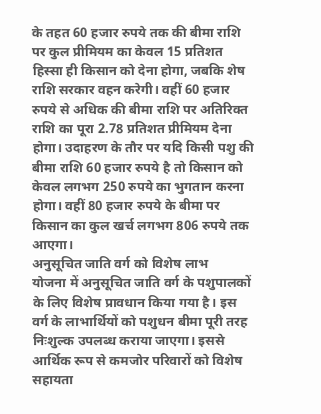के तहत 60 हजार रुपये तक की बीमा राशि पर कुल प्रीमियम का केवल 15 प्रतिशत हिस्सा ही किसान को देना होगा, जबकि शेष राशि सरकार वहन करेगी। वहीं 60 हजार रुपये से अधिक की बीमा राशि पर अतिरिक्त राशि का पूरा 2.78 प्रतिशत प्रीमियम देना होगा। उदाहरण के तौर पर यदि किसी पशु की बीमा राशि 60 हजार रुपये है तो किसान को केवल लगभग 250 रुपये का भुगतान करना होगा। वहीं 80 हजार रुपये के बीमा पर किसान का कुल खर्च लगभग 806 रुपये तक आएगा।
अनुसूचित जाति वर्ग को विशेष लाभ
योजना में अनुसूचित जाति वर्ग के पशुपालकों के लिए विशेष प्रावधान किया गया है। इस वर्ग के लाभार्थियों को पशुधन बीमा पूरी तरह निःशुल्क उपलब्ध कराया जाएगा। इससे आर्थिक रूप से कमजोर परिवारों को विशेष सहायता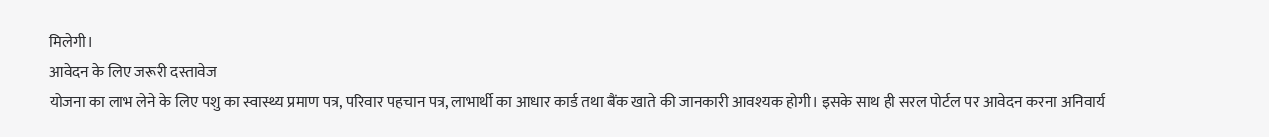मिलेगी।
आवेदन के लिए जरूरी दस्तावेज
योजना का लाभ लेने के लिए पशु का स्वास्थ्य प्रमाण पत्र, परिवार पहचान पत्र, लाभार्थी का आधार कार्ड तथा बैंक खाते की जानकारी आवश्यक होगी। इसके साथ ही सरल पोर्टल पर आवेदन करना अनिवार्य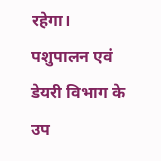रहेगा।
पशुपालन एवं डेयरी विभाग के उप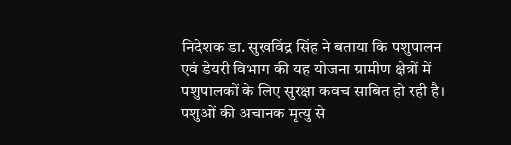निदेशक डा. सुखविंद्र सिंह ने बताया कि पशुपालन एवं डेयरी विभाग की यह योजना ग्रामीण क्षेत्रों में पशुपालकों के लिए सुरक्षा कवच साबित हो रही है। पशुओं की अचानक मृत्यु से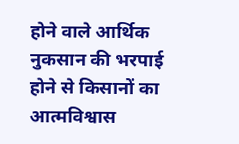होने वाले आर्थिक नुकसान की भरपाई होने से किसानों का आत्मविश्वास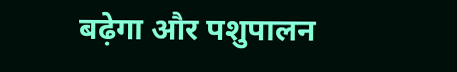बढ़ेगा और पशुपालन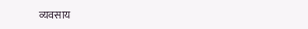व्यवसाय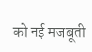को नई मजबूती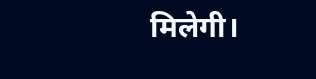मिलेगी।